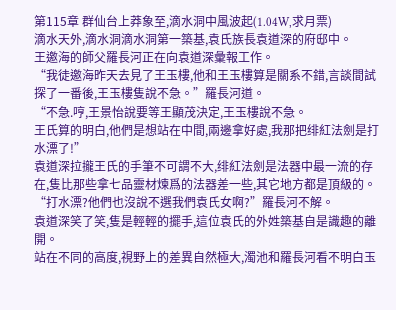第115章 群仙台上莽象至,滴水洞中風波起(1.04W,求月票)
滴水天外,滴水洞滴水洞第一築基,袁氏族長袁道深的府邸中。
王邀海的師父羅長河正在向袁道深彙報工作。
“我徒邀海昨天去見了王玉樓,他和王玉樓算是關系不錯,言談間試探了一番後,王玉樓隻說不急。”羅長河道。
“不急.哼,王景怡說要等王顯茂決定,王玉樓說不急。
王氏算的明白,他們是想站在中間,兩邊拿好處,我那把绯紅法劍是打水漂了!”
袁道深拉攏王氏的手筆不可謂不大,绯紅法劍是法器中最一流的存在,隻比那些拿七品靈材煉爲的法器差一些,其它地方都是頂級的。
“打水漂?他們也沒說不選我們袁氏女啊?”羅長河不解。
袁道深笑了笑,隻是輕輕的擺手,這位袁氏的外姓築基自是識趣的離開。
站在不同的高度,視野上的差異自然極大,濁池和羅長河看不明白玉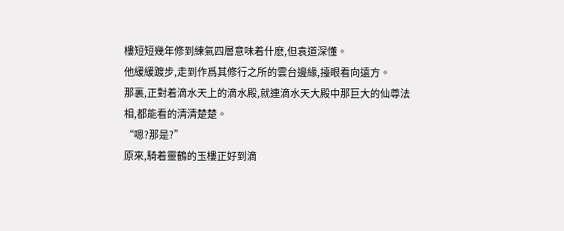樓短短幾年修到練氣四層意味着什麽,但袁道深懂。
他緩緩踱步,走到作爲其修行之所的雲台邊緣,擡眼看向遠方。
那裏,正對着滴水天上的滴水殿,就連滴水天大殿中那巨大的仙尊法相,都能看的清清楚楚。
“嗯?那是?”
原來,騎着靈鶴的玉樓正好到滴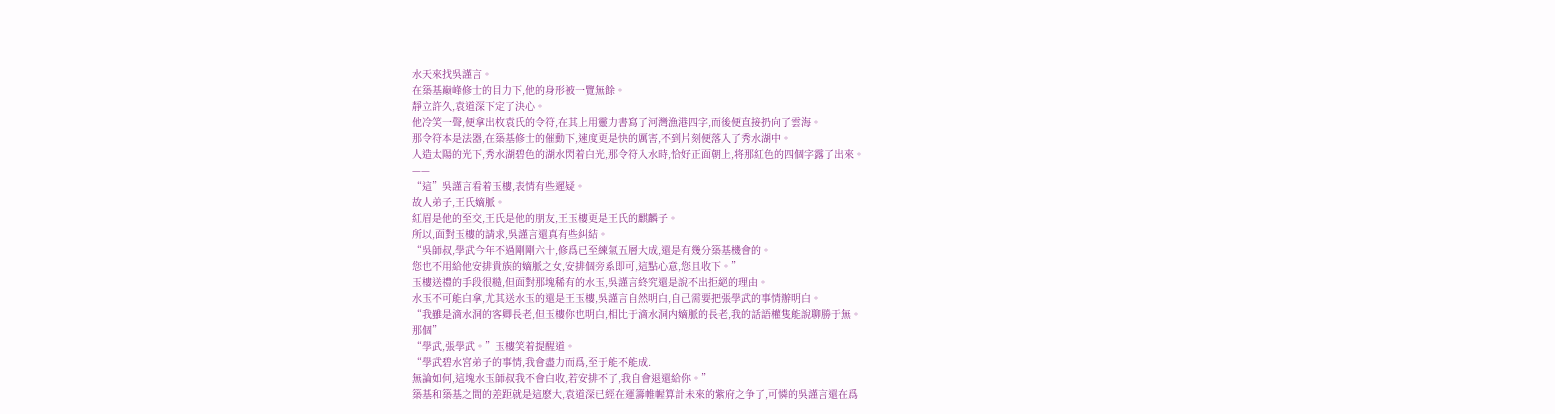水天來找吳謹言。
在築基巅峰修士的目力下,他的身形被一覽無餘。
靜立許久,袁道深下定了決心。
他冷笑一聲,便拿出枚袁氏的令符,在其上用靈力書寫了河灣漁港四字,而後便直接扔向了雲海。
那令符本是法器,在築基修士的催動下,速度更是快的厲害,不到片刻便落入了秀水湖中。
人造太陽的光下,秀水湖碧色的湖水閃着白光,那令符入水時,恰好正面朝上,将那紅色的四個字露了出來。
——
“這”吳謹言看着玉樓,表情有些遲疑。
故人弟子,王氏嫡脈。
紅眉是他的至交,王氏是他的朋友,王玉樓更是王氏的麒麟子。
所以,面對玉樓的請求,吳謹言還真有些糾結。
“吳師叔,學武今年不過剛剛六十,修爲已至練氣五層大成,還是有幾分築基機會的。
您也不用給他安排貴族的嫡脈之女,安排個旁系即可,這點心意,您且收下。”
玉樓送禮的手段很糙,但面對那塊稀有的水玉,吳謹言終究還是說不出拒絕的理由。
水玉不可能白拿,尤其送水玉的還是王玉樓,吳謹言自然明白,自己需要把張學武的事情辦明白。
“我雖是滴水洞的客卿長老,但玉樓你也明白,相比于滴水洞内嫡脈的長老,我的話語權隻能說聊勝于無。
那個”
“學武,張學武。”玉樓笑着提醒道。
“學武碧水宮弟子的事情,我會盡力而爲,至于能不能成.
無論如何,這塊水玉師叔我不會白收,若安排不了,我自會退還給你。”
築基和築基之間的差距就是這麽大,袁道深已經在運籌帷幄算計未來的紫府之争了,可憐的吳謹言還在爲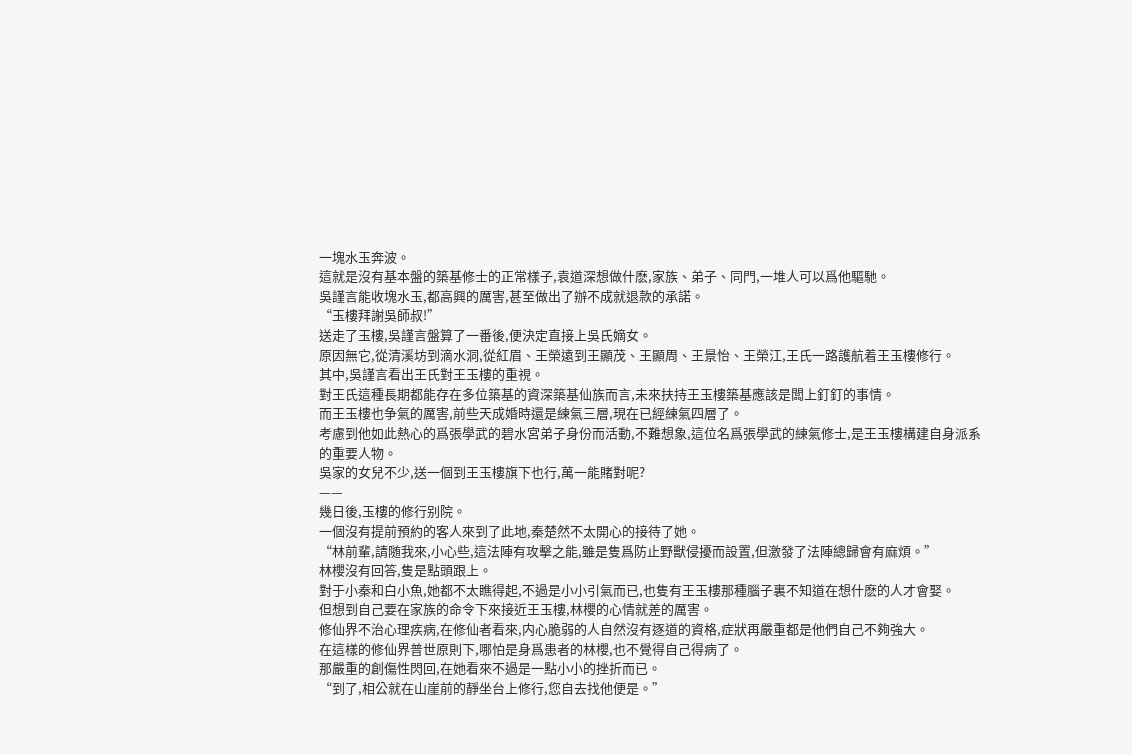一塊水玉奔波。
這就是沒有基本盤的築基修士的正常樣子,袁道深想做什麽,家族、弟子、同門,一堆人可以爲他驅馳。
吳謹言能收塊水玉,都高興的厲害,甚至做出了辦不成就退款的承諾。
“玉樓拜謝吳師叔!”
送走了玉樓,吳謹言盤算了一番後,便決定直接上吳氏嫡女。
原因無它,從清溪坊到滴水洞,從紅眉、王榮遠到王顯茂、王顯周、王景怡、王榮江,王氏一路護航着王玉樓修行。
其中,吳謹言看出王氏對王玉樓的重視。
對王氏這種長期都能存在多位築基的資深築基仙族而言,未來扶持王玉樓築基應該是闆上釘釘的事情。
而王玉樓也争氣的厲害,前些天成婚時還是練氣三層,現在已經練氣四層了。
考慮到他如此熱心的爲張學武的碧水宮弟子身份而活動,不難想象,這位名爲張學武的練氣修士,是王玉樓構建自身派系的重要人物。
吳家的女兒不少,送一個到王玉樓旗下也行,萬一能賭對呢?
——
幾日後,玉樓的修行别院。
一個沒有提前預約的客人來到了此地,秦楚然不太開心的接待了她。
“林前輩,請随我來,小心些,這法陣有攻擊之能,雖是隻爲防止野獸侵擾而設置,但激發了法陣總歸會有麻煩。”
林櫻沒有回答,隻是點頭跟上。
對于小秦和白小魚,她都不太瞧得起,不過是小小引氣而已,也隻有王玉樓那種腦子裏不知道在想什麽的人才會娶。
但想到自己要在家族的命令下來接近王玉樓,林櫻的心情就差的厲害。
修仙界不治心理疾病,在修仙者看來,内心脆弱的人自然沒有逐道的資格,症狀再嚴重都是他們自己不夠強大。
在這樣的修仙界普世原則下,哪怕是身爲患者的林櫻,也不覺得自己得病了。
那嚴重的創傷性閃回,在她看來不過是一點小小的挫折而已。
“到了,相公就在山崖前的靜坐台上修行,您自去找他便是。”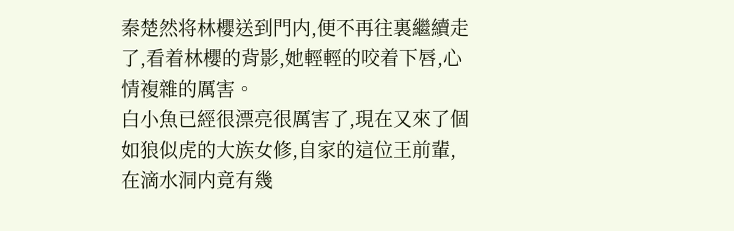秦楚然将林櫻送到門内,便不再往裏繼續走了,看着林櫻的背影,她輕輕的咬着下唇,心情複雜的厲害。
白小魚已經很漂亮很厲害了,現在又來了個如狼似虎的大族女修,自家的這位王前輩,在滴水洞内竟有幾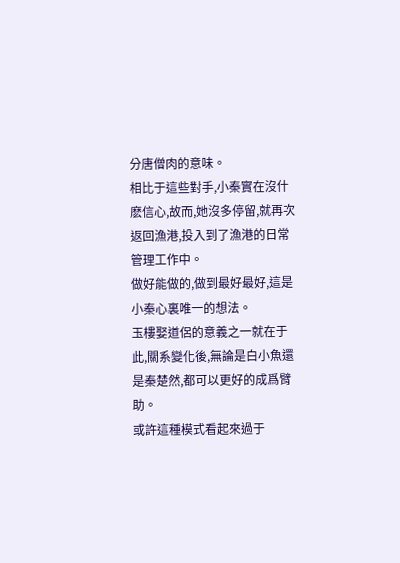分唐僧肉的意味。
相比于這些對手,小秦實在沒什麽信心,故而,她沒多停留,就再次返回漁港,投入到了漁港的日常管理工作中。
做好能做的,做到最好最好,這是小秦心裏唯一的想法。
玉樓娶道侶的意義之一就在于此,關系變化後,無論是白小魚還是秦楚然,都可以更好的成爲臂助。
或許這種模式看起來過于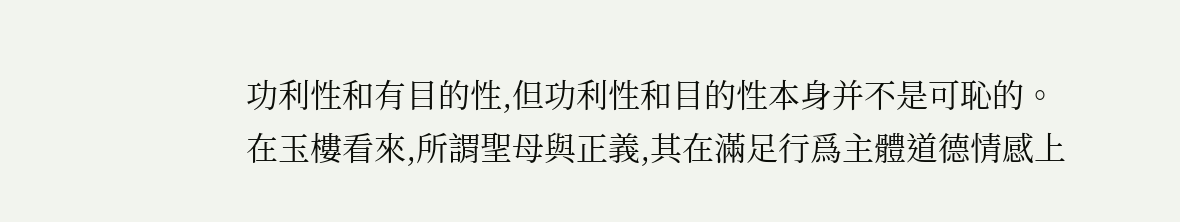功利性和有目的性,但功利性和目的性本身并不是可恥的。
在玉樓看來,所謂聖母與正義,其在滿足行爲主體道德情感上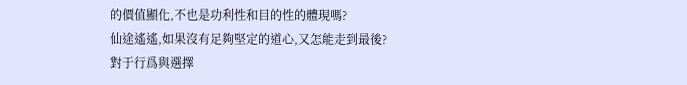的價值顯化,不也是功利性和目的性的體現嗎?
仙途遙遙,如果沒有足夠堅定的道心,又怎能走到最後?
對于行爲與選擇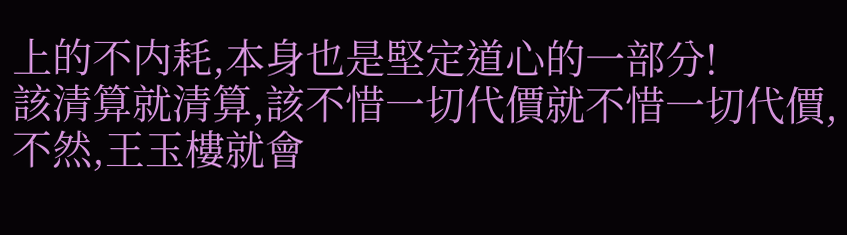上的不内耗,本身也是堅定道心的一部分!
該清算就清算,該不惜一切代價就不惜一切代價,不然,王玉樓就會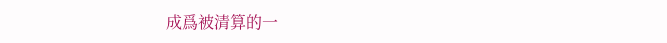成爲被清算的一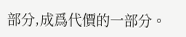部分,成爲代價的一部分。